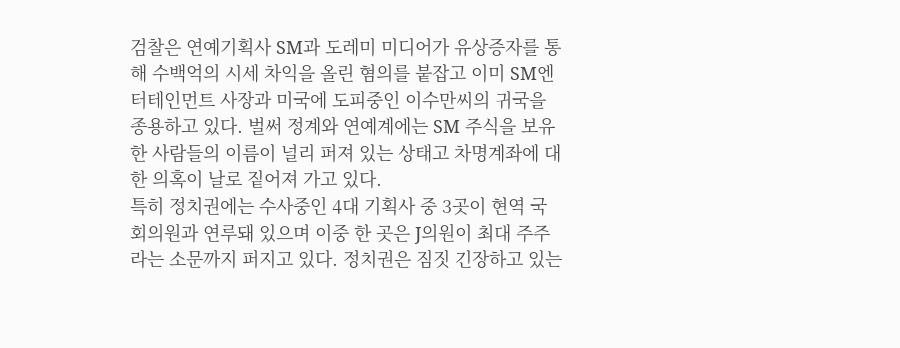검찰은 연예기획사 SM과 도레미 미디어가 유상증자를 통해 수백억의 시세 차익을 올린 혐의를 붙잡고 이미 SM엔터테인먼트 사장과 미국에 도피중인 이수만씨의 귀국을 종용하고 있다. 벌써 정계와 연예계에는 SM 주식을 보유한 사람들의 이름이 널리 퍼져 있는 상태고 차명계좌에 대한 의혹이 날로 짙어져 가고 있다.
특히 정치권에는 수사중인 4대 기획사 중 3곳이 현역 국회의원과 연루돼 있으며 이중 한 곳은 J의원이 최대 주주라는 소문까지 퍼지고 있다. 정치권은 짐짓 긴장하고 있는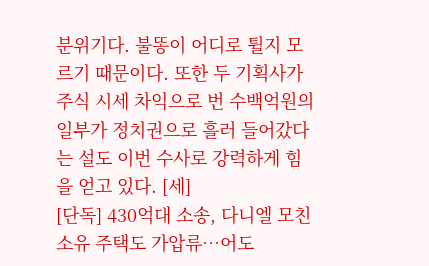분위기다. 불똥이 어디로 튈지 모르기 때문이다. 또한 두 기획사가 주식 시세 차익으로 번 수백억원의 일부가 정치권으로 흘러 들어갔다는 설도 이번 수사로 강력하게 힘을 얻고 있다. [세]
[단독] 430억대 소송, 다니엘 모친 소유 주택도 가압류…어도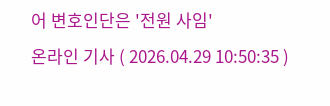어 변호인단은 '전원 사임'
온라인 기사 ( 2026.04.29 10:50:35 )